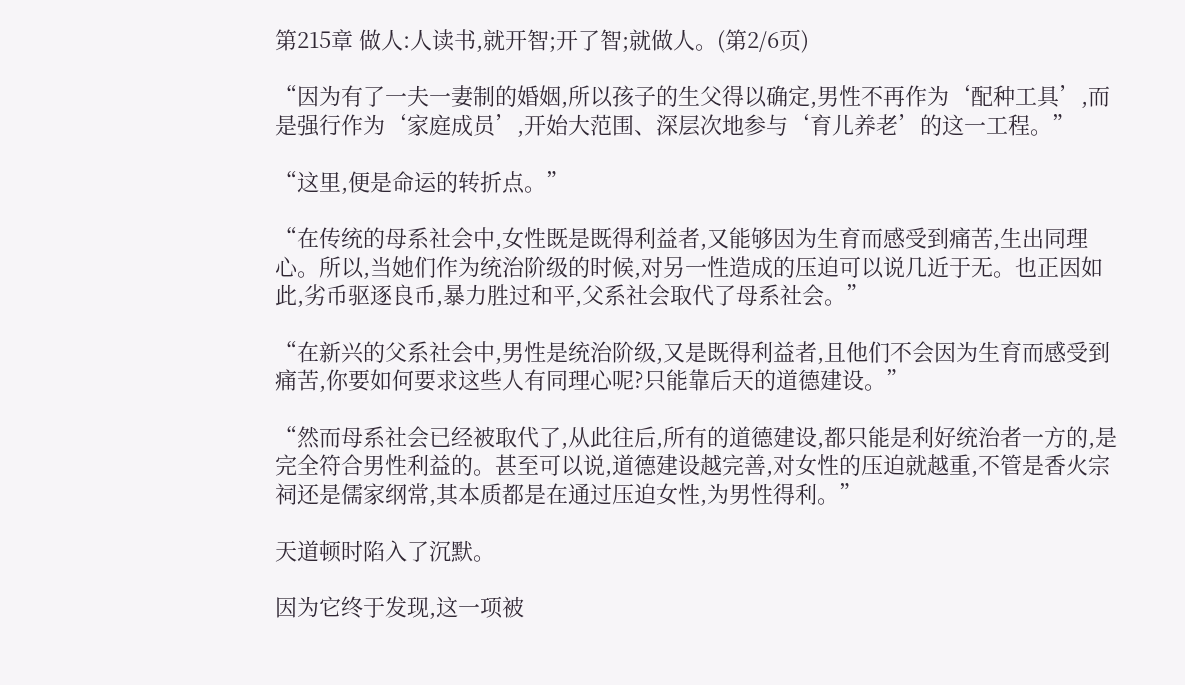第215章 做人:人读书,就开智;开了智;就做人。(第2/6页)

“因为有了一夫一妻制的婚姻,所以孩子的生父得以确定,男性不再作为‘配种工具’,而是强行作为‘家庭成员’,开始大范围、深层次地参与‘育儿养老’的这一工程。”

“这里,便是命运的转折点。”

“在传统的母系社会中,女性既是既得利益者,又能够因为生育而感受到痛苦,生出同理心。所以,当她们作为统治阶级的时候,对另一性造成的压迫可以说几近于无。也正因如此,劣币驱逐良币,暴力胜过和平,父系社会取代了母系社会。”

“在新兴的父系社会中,男性是统治阶级,又是既得利益者,且他们不会因为生育而感受到痛苦,你要如何要求这些人有同理心呢?只能靠后天的道德建设。”

“然而母系社会已经被取代了,从此往后,所有的道德建设,都只能是利好统治者一方的,是完全符合男性利益的。甚至可以说,道德建设越完善,对女性的压迫就越重,不管是香火宗祠还是儒家纲常,其本质都是在通过压迫女性,为男性得利。”

天道顿时陷入了沉默。

因为它终于发现,这一项被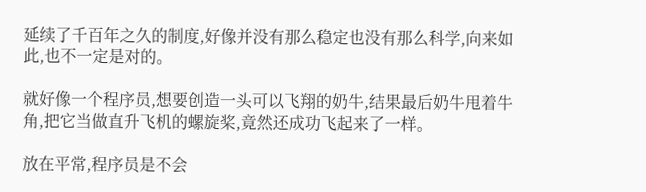延续了千百年之久的制度,好像并没有那么稳定也没有那么科学,向来如此,也不一定是对的。

就好像一个程序员,想要创造一头可以飞翔的奶牛,结果最后奶牛甩着牛角,把它当做直升飞机的螺旋桨,竟然还成功飞起来了一样。

放在平常,程序员是不会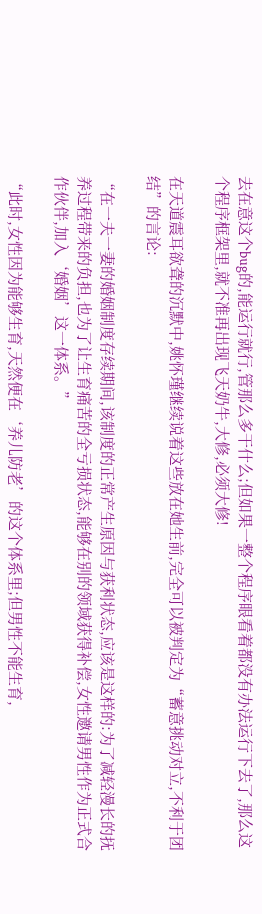去在意这个bug的,能运行就行,管那么多干什么;但如果一整个程序眼看着都没有办法运行下去了,那么这个程序框架里,就不准再出现飞天奶牛,大修,必须大修!

在天道震耳欲聋的沉默中,姚怀瑾继续说着这些放在她生前,完全可以被判定为“蓄意挑动对立,不利于团结”的言论:

“在一夫一妻的婚姻制度存续期间,该制度的正常产生原因与获利状态,应该是这样的:为了减轻漫长的抚养过程带来的负担,也为了让生育痛苦的全亏损状态,能够在别的领域获得补偿,女性邀请男性作为正式合作伙伴,加入‘婚姻’这一体系。”

“此时,女性因为能够生育,天然便在‘养儿防老’的这个体系里;但男性不能生育,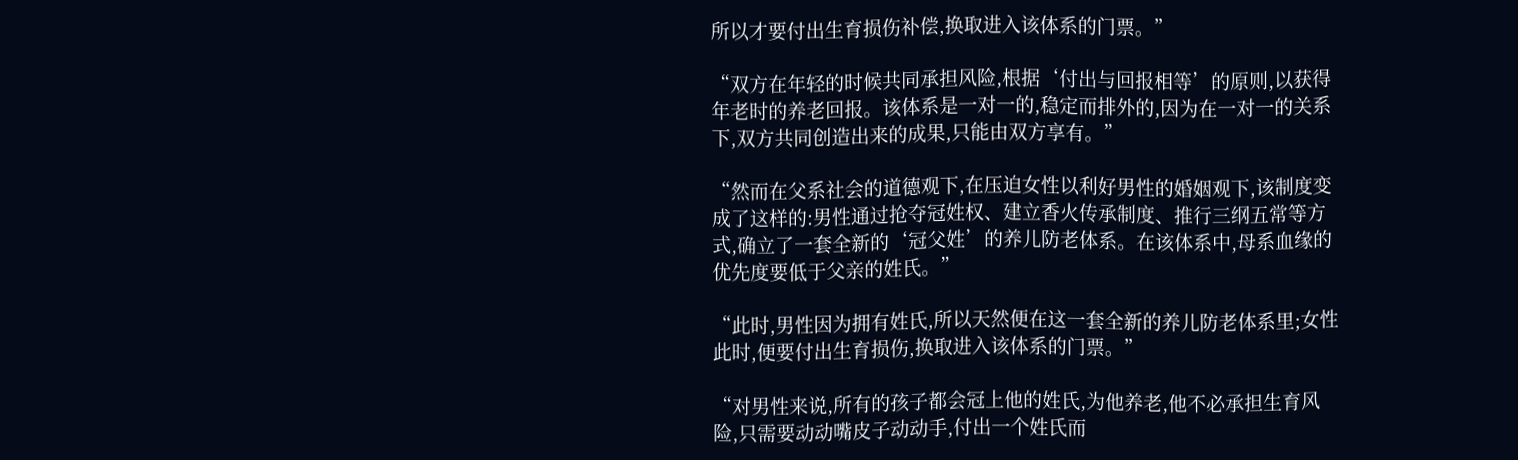所以才要付出生育损伤补偿,换取进入该体系的门票。”

“双方在年轻的时候共同承担风险,根据‘付出与回报相等’的原则,以获得年老时的养老回报。该体系是一对一的,稳定而排外的,因为在一对一的关系下,双方共同创造出来的成果,只能由双方享有。”

“然而在父系社会的道德观下,在压迫女性以利好男性的婚姻观下,该制度变成了这样的:男性通过抢夺冠姓权、建立香火传承制度、推行三纲五常等方式,确立了一套全新的‘冠父姓’的养儿防老体系。在该体系中,母系血缘的优先度要低于父亲的姓氏。”

“此时,男性因为拥有姓氏,所以天然便在这一套全新的养儿防老体系里;女性此时,便要付出生育损伤,换取进入该体系的门票。”

“对男性来说,所有的孩子都会冠上他的姓氏,为他养老,他不必承担生育风险,只需要动动嘴皮子动动手,付出一个姓氏而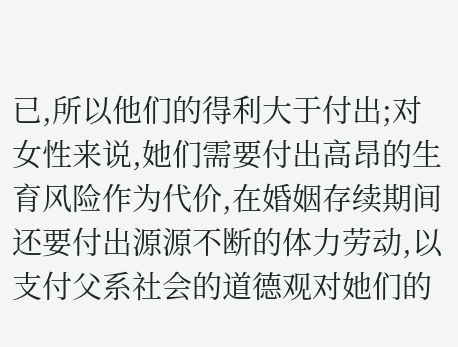已,所以他们的得利大于付出;对女性来说,她们需要付出高昂的生育风险作为代价,在婚姻存续期间还要付出源源不断的体力劳动,以支付父系社会的道德观对她们的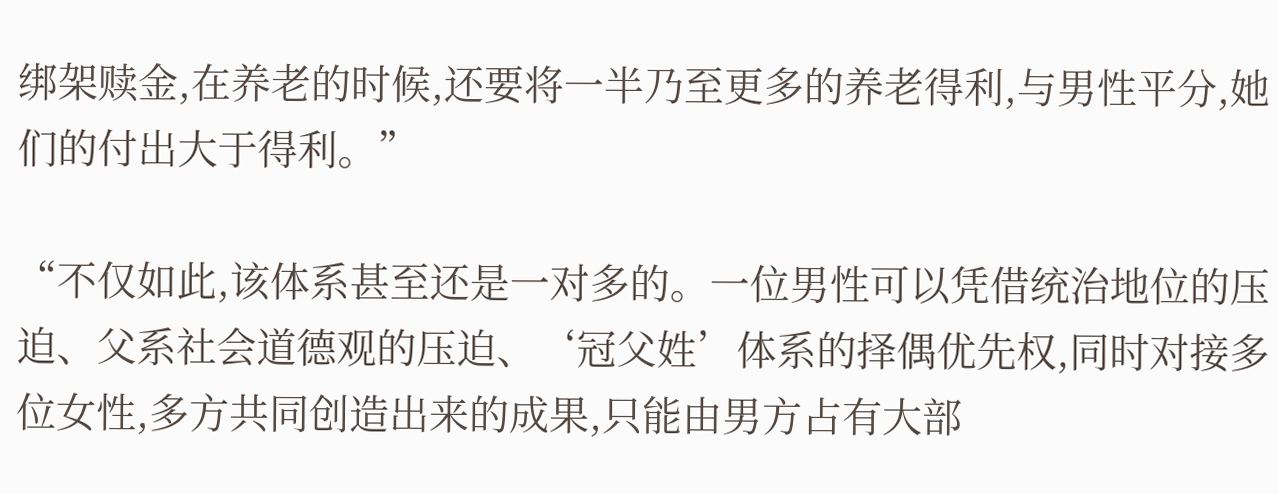绑架赎金,在养老的时候,还要将一半乃至更多的养老得利,与男性平分,她们的付出大于得利。”

“不仅如此,该体系甚至还是一对多的。一位男性可以凭借统治地位的压迫、父系社会道德观的压迫、‘冠父姓’体系的择偶优先权,同时对接多位女性,多方共同创造出来的成果,只能由男方占有大部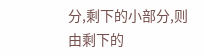分,剩下的小部分,则由剩下的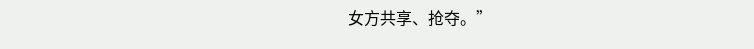女方共享、抢夺。”